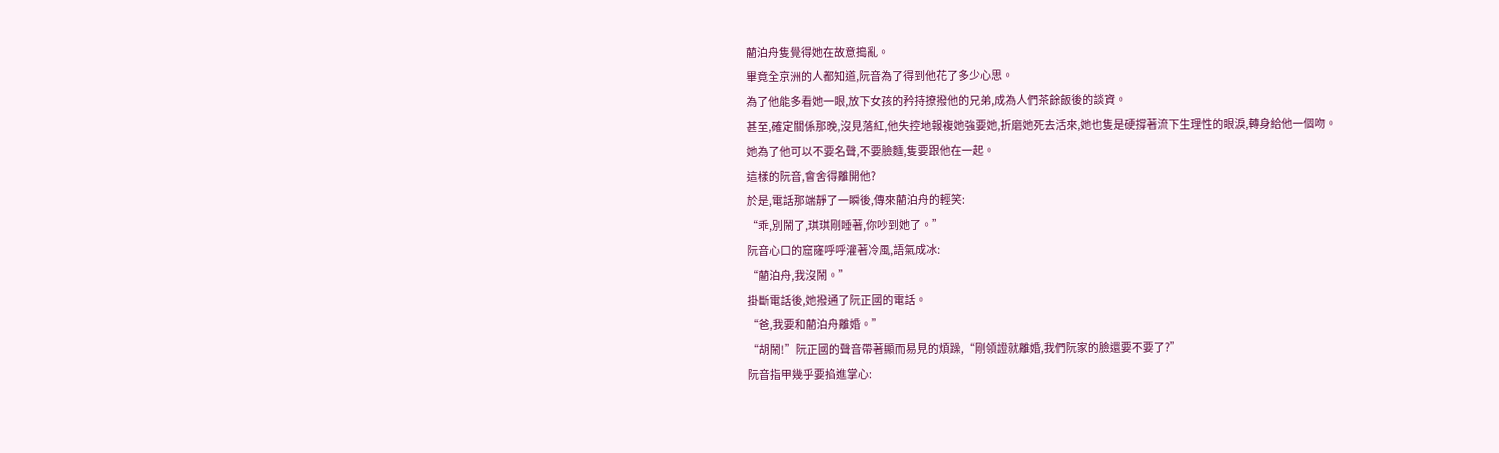藺泊舟隻覺得她在故意搗亂。
畢竟全京洲的人都知道,阮音為了得到他花了多少心思。
為了他能多看她一眼,放下女孩的矜持撩撥他的兄弟,成為人們茶餘飯後的談資。
甚至,確定關係那晚,沒見落紅,他失控地報複她強要她,折磨她死去活來,她也隻是硬撐著流下生理性的眼淚,轉身給他一個吻。
她為了他可以不要名聲,不要臉麵,隻要跟他在一起。
這樣的阮音,會舍得離開他?
於是,電話那端靜了一瞬後,傳來藺泊舟的輕笑:
“乖,別鬧了,琪琪剛睡著,你吵到她了。”
阮音心口的窟窿呼呼灌著冷風,語氣成冰:
“藺泊舟,我沒鬧。”
掛斷電話後,她撥通了阮正國的電話。
“爸,我要和藺泊舟離婚。”
“胡鬧!”阮正國的聲音帶著顯而易見的煩躁,“剛領證就離婚,我們阮家的臉還要不要了?”
阮音指甲幾乎要掐進掌心: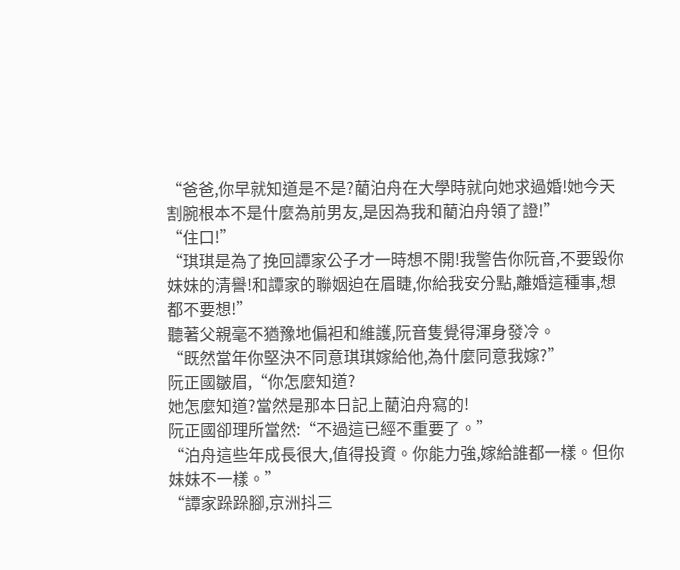“爸爸,你早就知道是不是?藺泊舟在大學時就向她求過婚!她今天割腕根本不是什麼為前男友,是因為我和藺泊舟領了證!”
“住口!”
“琪琪是為了挽回譚家公子才一時想不開!我警告你阮音,不要毀你妹妹的清譽!和譚家的聯姻迫在眉睫,你給我安分點,離婚這種事,想都不要想!”
聽著父親毫不猶豫地偏袒和維護,阮音隻覺得渾身發冷。
“既然當年你堅決不同意琪琪嫁給他,為什麼同意我嫁?”
阮正國皺眉,“你怎麼知道?
她怎麼知道?當然是那本日記上藺泊舟寫的!
阮正國卻理所當然:“不過這已經不重要了。”
“泊舟這些年成長很大,值得投資。你能力強,嫁給誰都一樣。但你妹妹不一樣。”
“譚家跺跺腳,京洲抖三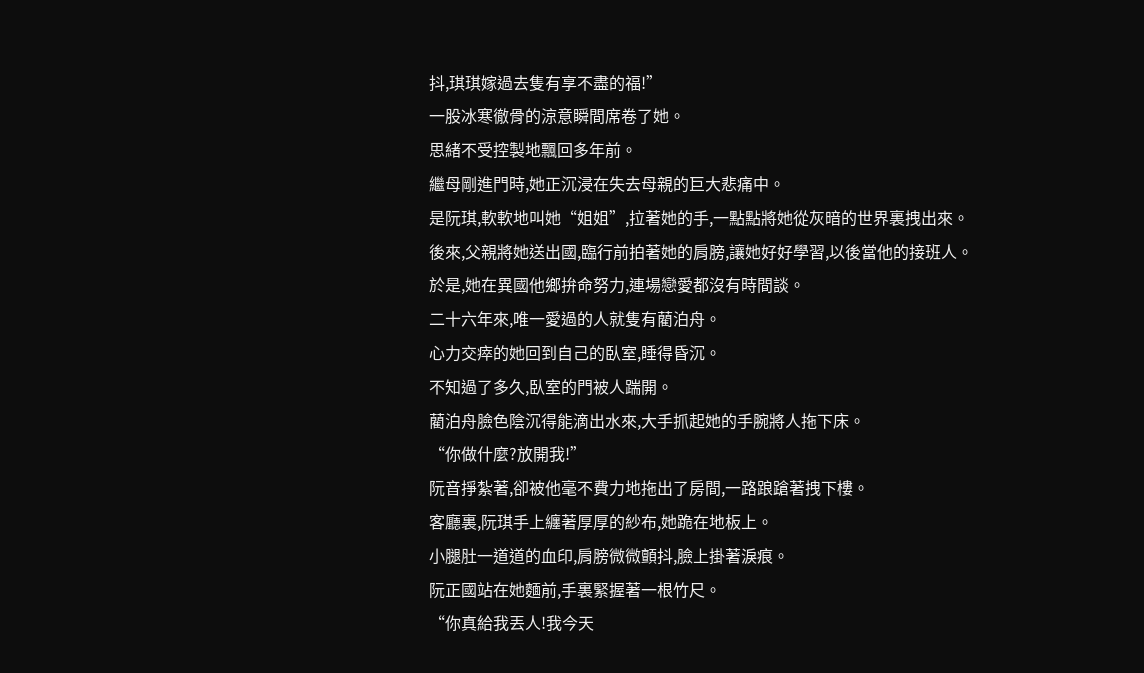抖,琪琪嫁過去隻有享不盡的福!”
一股冰寒徹骨的涼意瞬間席卷了她。
思緒不受控製地飄回多年前。
繼母剛進門時,她正沉浸在失去母親的巨大悲痛中。
是阮琪,軟軟地叫她“姐姐”,拉著她的手,一點點將她從灰暗的世界裏拽出來。
後來,父親將她送出國,臨行前拍著她的肩膀,讓她好好學習,以後當他的接班人。
於是,她在異國他鄉拚命努力,連場戀愛都沒有時間談。
二十六年來,唯一愛過的人就隻有藺泊舟。
心力交瘁的她回到自己的臥室,睡得昏沉。
不知過了多久,臥室的門被人踹開。
藺泊舟臉色陰沉得能滴出水來,大手抓起她的手腕將人拖下床。
“你做什麼?放開我!”
阮音掙紮著,卻被他毫不費力地拖出了房間,一路踉蹌著拽下樓。
客廳裏,阮琪手上纏著厚厚的紗布,她跪在地板上。
小腿肚一道道的血印,肩膀微微顫抖,臉上掛著淚痕。
阮正國站在她麵前,手裏緊握著一根竹尺。
“你真給我丟人!我今天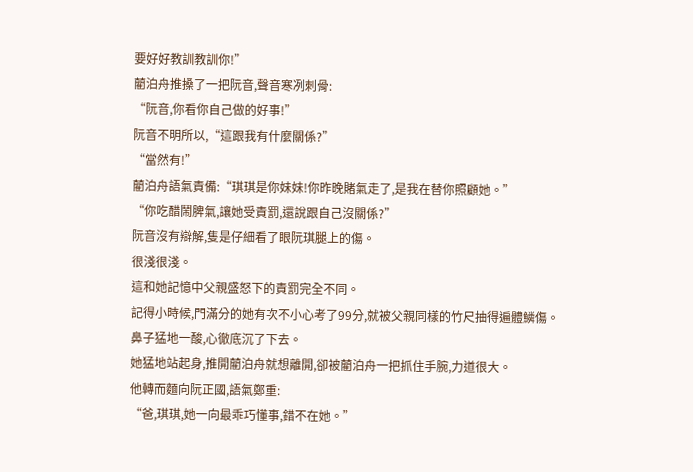要好好教訓教訓你!”
藺泊舟推搡了一把阮音,聲音寒冽刺骨:
“阮音,你看你自己做的好事!”
阮音不明所以,“這跟我有什麼關係?”
“當然有!”
藺泊舟語氣責備:“琪琪是你妹妹!你昨晚賭氣走了,是我在替你照顧她。”
“你吃醋鬧脾氣,讓她受責罰,還說跟自己沒關係?”
阮音沒有辯解,隻是仔細看了眼阮琪腿上的傷。
很淺很淺。
這和她記憶中父親盛怒下的責罰完全不同。
記得小時候,門滿分的她有次不小心考了99分,就被父親同樣的竹尺抽得遍體鱗傷。
鼻子猛地一酸,心徹底沉了下去。
她猛地站起身,推開藺泊舟就想離開,卻被藺泊舟一把抓住手腕,力道很大。
他轉而麵向阮正國,語氣鄭重:
“爸,琪琪,她一向最乖巧懂事,錯不在她。”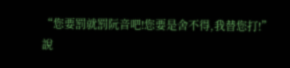“您要罰就罰阮音吧!您要是舍不得,我替您打!”
說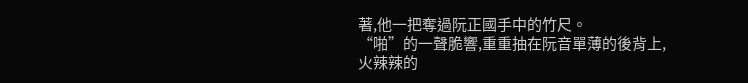著,他一把奪過阮正國手中的竹尺。
“啪”的一聲脆響,重重抽在阮音單薄的後背上,火辣辣的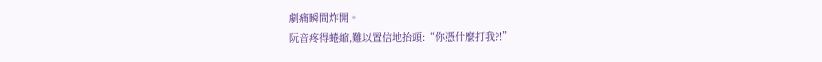劇痛瞬間炸開。
阮音疼得蜷縮,難以置信地抬頭:“你憑什麼打我?!”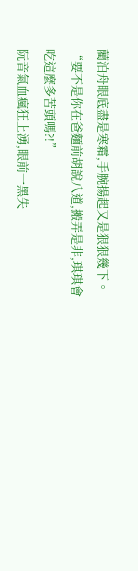藺泊舟眼底盡是寒霜,手腕揚起又是狠狠幾下。
“要不是你在爸麵前胡說八道,搬弄是非,琪琪會吃這麼多苦頭嗎?!”
阮音氣血瘋狂上湧,眼前一黑失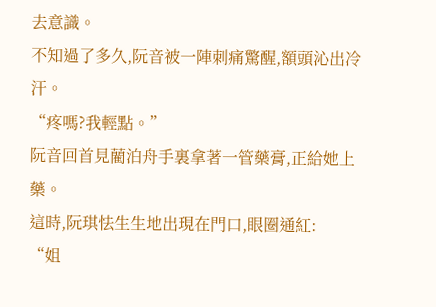去意識。
不知過了多久,阮音被一陣刺痛驚醒,額頭沁出冷汗。
“疼嗎?我輕點。”
阮音回首見藺泊舟手裏拿著一管藥膏,正給她上藥。
這時,阮琪怯生生地出現在門口,眼圈通紅:
“姐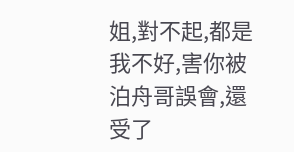姐,對不起,都是我不好,害你被泊舟哥誤會,還受了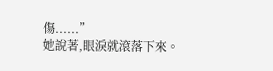傷......”
她說著,眼淚就滾落下來。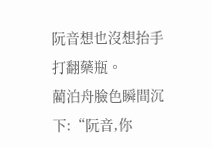阮音想也沒想抬手打翻藥瓶。
藺泊舟臉色瞬間沉下:“阮音,你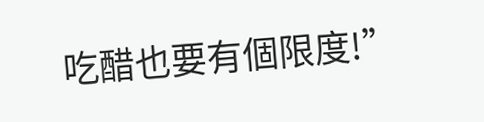吃醋也要有個限度!”